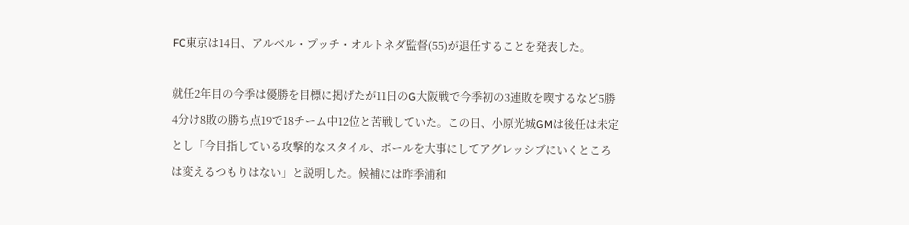FC東京は14日、アルベル・プッチ・オルトネダ監督(55)が退任することを発表した。

就任2年目の今季は優勝を目標に掲げたが11日のG大阪戦で今季初の3連敗を喫するなど5勝4分け8敗の勝ち点19で18チーム中12位と苦戦していた。この日、小原光城GMは後任は未定とし「今目指している攻撃的なスタイル、ボールを大事にしてアグレッシブにいくところは変えるつもりはない」と説明した。候補には昨季浦和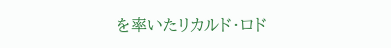を率いたリカルド・ロド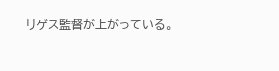リゲス監督が上がっている。